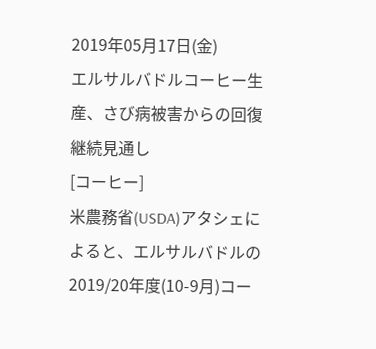2019年05月17日(金)
エルサルバドルコーヒー生産、さび病被害からの回復継続見通し
[コーヒー]
米農務省(USDA)アタシェによると、エルサルバドルの2019/20年度(10-9月)コー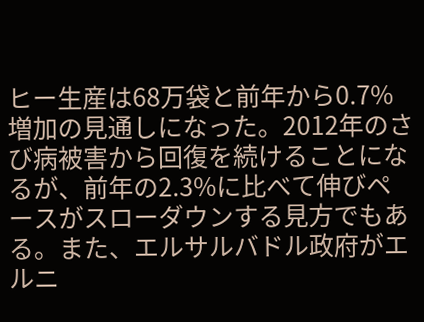ヒー生産は68万袋と前年から0.7%増加の見通しになった。2012年のさび病被害から回復を続けることになるが、前年の2.3%に比べて伸びペースがスローダウンする見方でもある。また、エルサルバドル政府がエルニ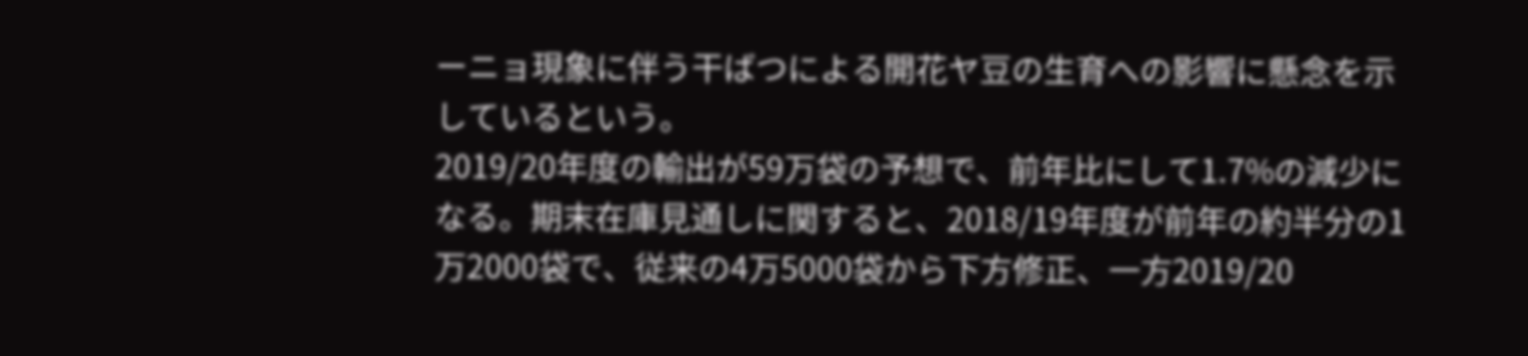ーニョ現象に伴う干ばつによる開花ヤ豆の生育への影響に懸念を示しているという。
2019/20年度の輸出が59万袋の予想で、前年比にして1.7%の減少になる。期末在庫見通しに関すると、2018/19年度が前年の約半分の1万2000袋で、従来の4万5000袋から下方修正、一方2019/20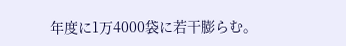年度に1万4000袋に若干膨らむ。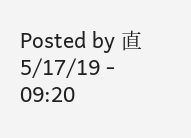Posted by 直 5/17/19 - 09:20